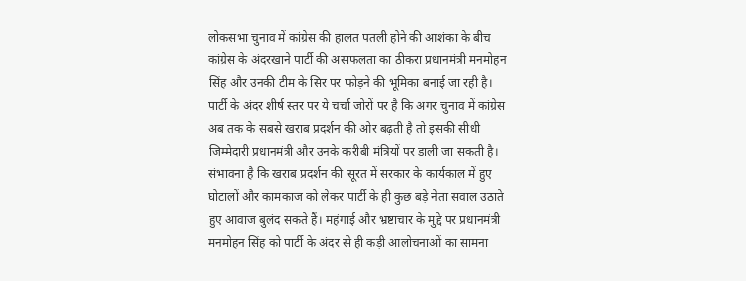लोकसभा चुनाव में कांग्रेस की हालत पतली होने की आशंका के बीच कांग्रेस के अंदरखाने पार्टी की असफलता का ठीकरा प्रधानमंत्री मनमोहन सिंह और उनकी टीम के सिर पर फोड़ने की भूमिका बनाई जा रही है।
पार्टी के अंदर शीर्ष स्तर पर ये चर्चा जोरों पर है कि अगर चुनाव में कांग्रेस अब तक के सबसे खराब प्रदर्शन की ओर बढ़ती है तो इसकी सीधी जिम्मेदारी प्रधानमंत्री और उनके करीबी मंत्रियों पर डाली जा सकती है।
संभावना है कि खराब प्रदर्शन की सूरत में सरकार के कार्यकाल में हुए घोटालों और कामकाज को लेकर पार्टी के ही कुछ बड़े नेता सवाल उठाते हुए आवाज बुलंद सकते हैं। महंगाई और भ्रष्टाचार के मुद्दे पर प्रधानमंत्री मनमोहन सिंह को पार्टी के अंदर से ही कड़ी आलोचनाओं का सामना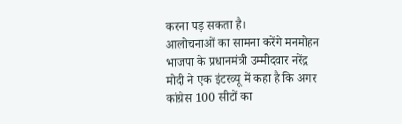करना पड़ सकता है।
आलोचनाओं का सामना करेंगे मनमोहन
भाजपा के प्रधानमंत्री उम्मीदवार नरेंद्र मोदी ने एक इंटरव्यू में कहा है कि अगर कांग्रेस 100 सीटों का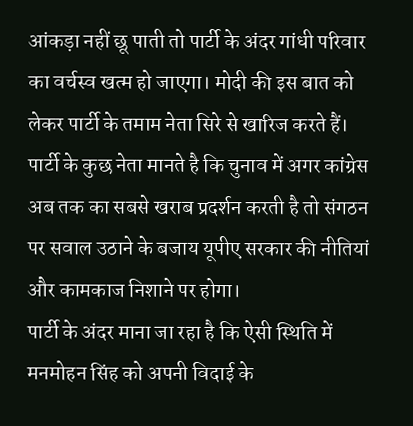आंकड़ा नहीं छू पाती तो पार्टी के अंदर गांधी परिवार का वर्चस्व खत्म हो जाएगा। मोदी की इस बात को लेकर पार्टी के तमाम नेता सिरे से खारिज करते हैं।
पार्टी के कुछ नेता मानते है कि चुनाव में अगर कांग्रेस अब तक का सबसे खराब प्रदर्शन करती है तो संगठन पर सवाल उठाने के बजाय यूपीए सरकार की नीतियां और कामकाज निशाने पर होगा।
पार्टी के अंदर माना जा रहा है कि ऐसी स्थिति में मनमोहन सिंह को अपनी विदाई के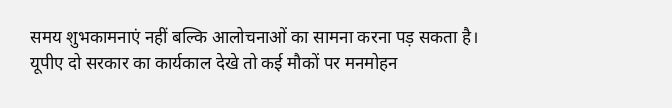समय शुभकामनाएं नहीं बल्कि आलोचनाओं का सामना करना पड़ सकता है। यूपीए दो सरकार का कार्यकाल देखे तो कई मौकों पर मनमोहन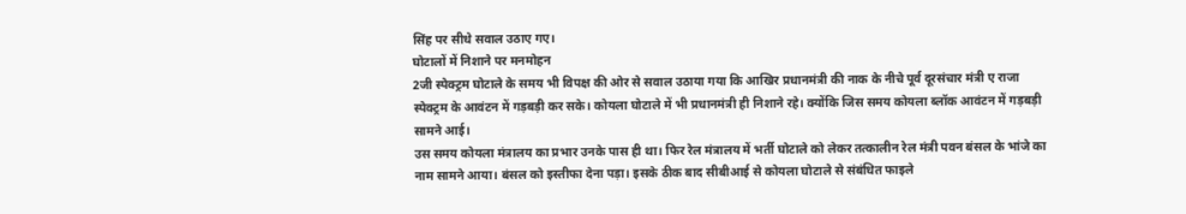सिंह पर सीधे सवाल उठाए गए।
घोटालों में निशाने पर मनमोहन
2जी स्पेक्ट्रम घोटाले के समय भी विपक्ष की ओर से सवाल उठाया गया कि आखिर प्रधानमंत्री की नाक के नीचे पूर्व दूरसंचार मंत्री ए राजा स्पेक्ट्रम के आवंटन में गड़बड़ी कर सके। कोयला घोटाले में भी प्रधानमंत्री ही निशाने रहे। क्योंकि जिस समय कोयला ब्लॉक आवंटन में गड़बड़ी सामने आई।
उस समय कोयला मंत्रालय का प्रभार उनके पास ही था। फिर रेल मंत्रालय में भर्ती घोटाले को लेकर तत्कालीन रेल मंत्री पवन बंसल के भांजे का नाम सामने आया। बंसल को इस्तीफा देना पड़ा। इसके ठीक बाद सीबीआई से कोयला घोटाले से संबंधित फाइले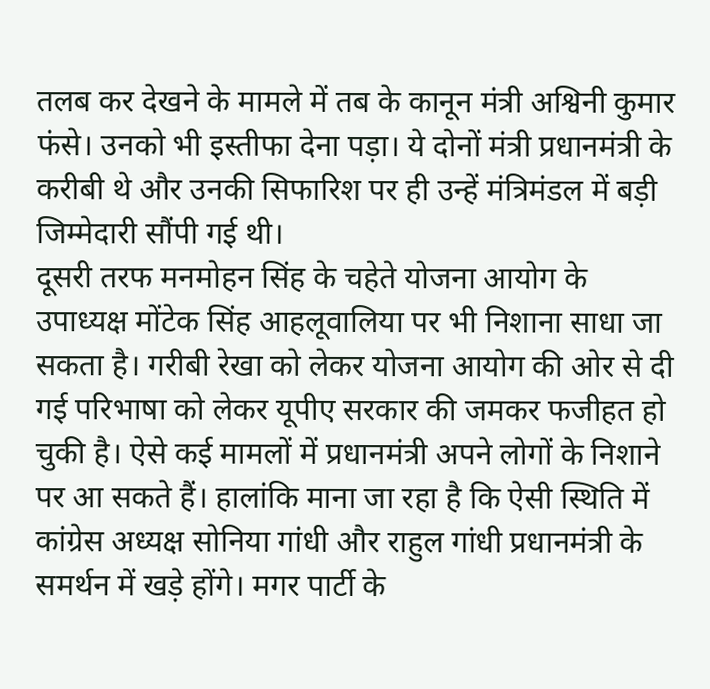तलब कर देखने के मामले में तब के कानून मंत्री अश्विनी कुमार फंसे। उनको भी इस्तीफा देना पड़ा। ये दोनों मंत्री प्रधानमंत्री के करीबी थे और उनकी सिफारिश पर ही उन्हें मंत्रिमंडल में बड़ी जिम्मेदारी सौंपी गई थी।
दूसरी तरफ मनमोहन सिंह के चहेते योजना आयोग के उपाध्यक्ष मोंटेक सिंह आहलूवालिया पर भी निशाना साधा जा सकता है। गरीबी रेखा को लेकर योजना आयोग की ओर से दी गई परिभाषा को लेकर यूपीए सरकार की जमकर फजीहत हो चुकी है। ऐसे कई मामलों में प्रधानमंत्री अपने लोगों के निशाने पर आ सकते हैं। हालांकि माना जा रहा है कि ऐसी स्थिति में कांग्रेस अध्यक्ष सोनिया गांधी और राहुल गांधी प्रधानमंत्री के समर्थन में खड़े होंगे। मगर पार्टी के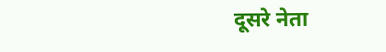दूसरे नेता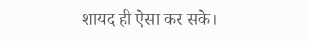शायद ही ऐसा कर सके।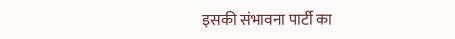इसकी संभावना पार्टी का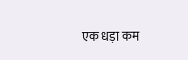एक धड़ा कम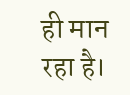ही मान रहा है।